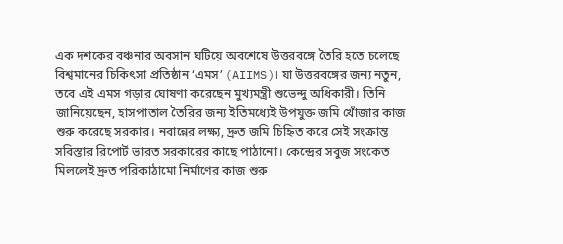এক দশকের বঞ্চনার অবসান ঘটিয়ে অবশেষে উত্তরবঙ্গে তৈরি হতে চলেছে বিশ্বমানের চিকিৎসা প্রতিষ্ঠান ‘এমস’ (AIIMS)। যা উত্তরবঙ্গের জন্য নতুন, তবে এই এমস গড়ার ঘোষণা করেছেন মুখ্যমন্ত্রী শুভেন্দু অধিকারী। তিনি জানিয়েছেন, হাসপাতাল তৈরির জন্য ইতিমধ্যেই উপযুক্ত জমি খোঁজার কাজ শুরু করেছে সরকার। নবান্নের লক্ষ্য, দ্রুত জমি চিহ্নিত করে সেই সংক্রান্ত সবিস্তার রিপোর্ট ভারত সরকারের কাছে পাঠানো। কেন্দ্রের সবুজ সংকেত মিললেই দ্রুত পরিকাঠামো নির্মাণের কাজ শুরু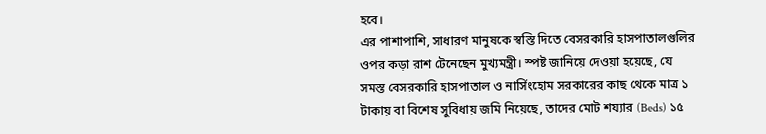হবে।
এর পাশাপাশি, সাধারণ মানুষকে স্বস্তি দিতে বেসরকারি হাসপাতালগুলির ওপর কড়া রাশ টেনেছেন মুখ্যমন্ত্রী। স্পষ্ট জানিয়ে দেওয়া হয়েছে, যে সমস্ত বেসরকারি হাসপাতাল ও নার্সিংহোম সরকারের কাছ থেকে মাত্র ১ টাকায় বা বিশেষ সুবিধায় জমি নিয়েছে, তাদের মোট শয্যার (Beds) ১৫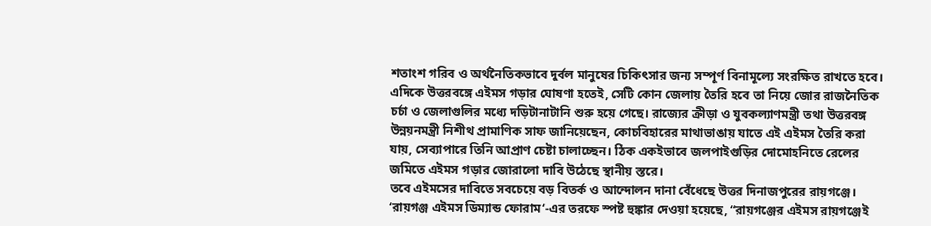শতাংশ গরিব ও অর্থনৈতিকভাবে দুর্বল মানুষের চিকিৎসার জন্য সম্পূর্ণ বিনামূল্যে সংরক্ষিত রাখতে হবে।
এদিকে উত্তরবঙ্গে এইমস গড়ার ঘোষণা হতেই, সেটি কোন জেলায় তৈরি হবে তা নিয়ে জোর রাজনৈতিক চর্চা ও জেলাগুলির মধ্যে দড়িটানাটানি শুরু হয়ে গেছে। রাজ্যের ক্রীড়া ও যুবকল্যাণমন্ত্রী তথা উত্তরবঙ্গ উন্নয়নমন্ত্রী নিশীথ প্রামাণিক সাফ জানিয়েছেন, কোচবিহারের মাথাভাঙায় যাতে এই এইমস তৈরি করা যায়, সেব্যাপারে তিনি আপ্রাণ চেষ্টা চালাচ্ছেন। ঠিক একইভাবে জলপাইগুড়ির দোমোহনিতে রেলের জমিতে এইমস গড়ার জোরালো দাবি উঠেছে স্থানীয় স্তরে।
তবে এইমসের দাবিতে সবচেয়ে বড় বিতর্ক ও আন্দোলন দানা বেঁধেছে উত্তর দিনাজপুরের রায়গঞ্জে। ‘রায়গঞ্জ এইমস ডিম্যান্ড ফোরাম‘-এর তরফে স্পষ্ট হুঙ্কার দেওয়া হয়েছে, “রায়গঞ্জের এইমস রায়গঞ্জেই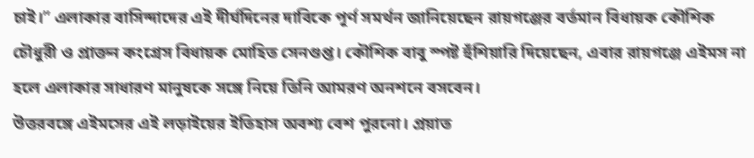চাই।” এলাকার বাসিন্দাদের এই দীর্ঘদিনের দাবিকে পূর্ণ সমর্থন জানিয়েছেন রায়গঞ্জের বর্তমান বিধায়ক কৌশিক চৌধুরী ও প্রাক্তন কংগ্রেস বিধায়ক মোহিত সেনগুপ্ত। কৌশিক বাবু স্পষ্ট হুঁশিয়ারি দিয়েছেন, এবার রায়গঞ্জে এইমস না হলে এলাকার সাধারণ মানুষকে সঙ্গে নিয়ে তিনি আমরণ অনশনে বসবেন।
উত্তরবঙ্গে এইমসের এই লড়াইয়ের ইতিহাস অবশ্য বেশ পুরনো। প্রয়াত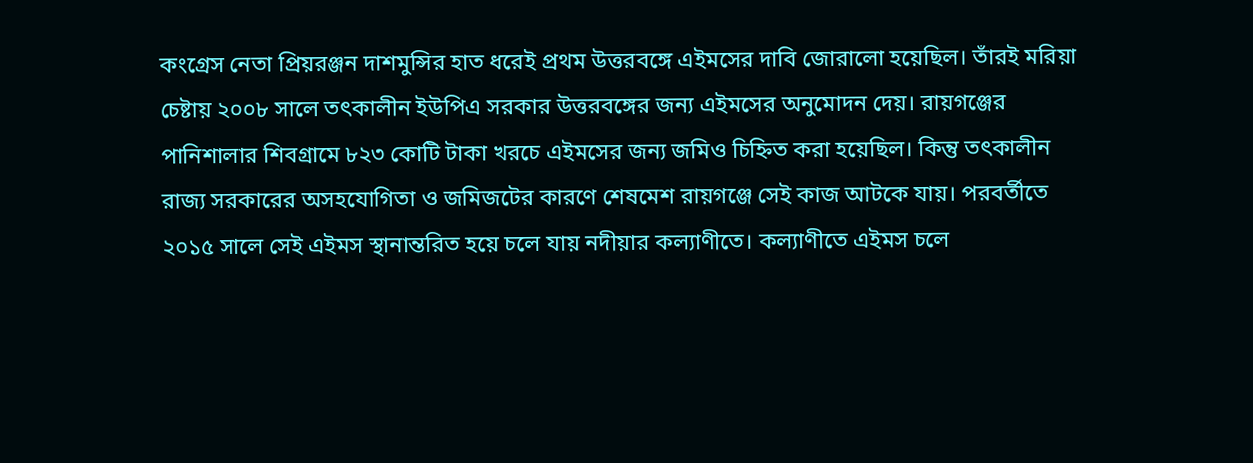কংগ্রেস নেতা প্রিয়রঞ্জন দাশমুন্সির হাত ধরেই প্রথম উত্তরবঙ্গে এইমসের দাবি জোরালো হয়েছিল। তাঁরই মরিয়া চেষ্টায় ২০০৮ সালে তৎকালীন ইউপিএ সরকার উত্তরবঙ্গের জন্য এইমসের অনুমোদন দেয়। রায়গঞ্জের পানিশালার শিবগ্রামে ৮২৩ কোটি টাকা খরচে এইমসের জন্য জমিও চিহ্নিত করা হয়েছিল। কিন্তু তৎকালীন রাজ্য সরকারের অসহযোগিতা ও জমিজটের কারণে শেষমেশ রায়গঞ্জে সেই কাজ আটকে যায়। পরবর্তীতে ২০১৫ সালে সেই এইমস স্থানান্তরিত হয়ে চলে যায় নদীয়ার কল্যাণীতে। কল্যাণীতে এইমস চলে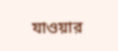যাওয়ার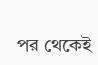পর থেকেই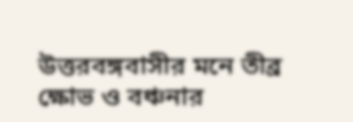উত্তরবঙ্গবাসীর মনে তীব্র ক্ষোভ ও বঞ্চনার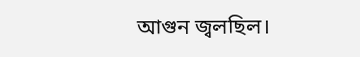আগুন জ্বলছিল।